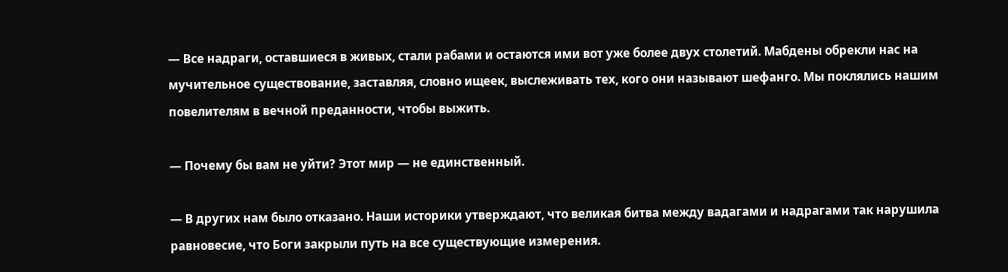— Все надраги, оставшиеся в живых, стали рабами и остаются ими вот уже более двух столетий. Мабдены обрекли нас на мучительное существование, заставляя, словно ищеек, выслеживать тех, кого они называют шефанго. Мы поклялись нашим повелителям в вечной преданности, чтобы выжить.

— Почему бы вам не уйти? Этот мир — не единственный.

— В других нам было отказано. Наши историки утверждают, что великая битва между вадагами и надрагами так нарушила равновесие, что Боги закрыли путь на все существующие измерения.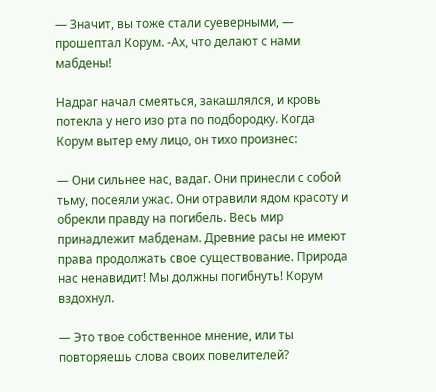— Значит, вы тоже стали суеверными, — прошептал Корум. -Ах, что делают с нами мабдены!

Надраг начал смеяться, закашлялся, и кровь потекла у него изо рта по подбородку. Когда Корум вытер ему лицо, он тихо произнес:

— Они сильнее нас, вадаг. Они принесли с собой тьму, посеяли ужас. Они отравили ядом красоту и обрекли правду на погибель. Весь мир принадлежит мабденам. Древние расы не имеют права продолжать свое существование. Природа нас ненавидит! Мы должны погибнуть! Корум вздохнул.

— Это твое собственное мнение, или ты повторяешь слова своих повелителей?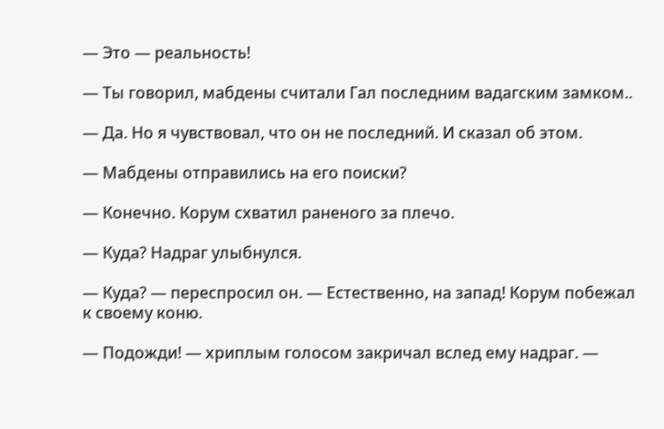— Это — реальность!

— Ты говорил, мабдены считали Гал последним вадагским замком..

— Да. Но я чувствовал, что он не последний. И сказал об этом.

— Мабдены отправились на его поиски?

— Конечно. Корум схватил раненого за плечо.

— Куда? Надраг улыбнулся.

— Куда? — переспросил он. — Естественно, на запад! Корум побежал к своему коню.

— Подожди! — хриплым голосом закричал вслед ему надраг. —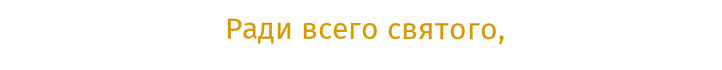Ради всего святого,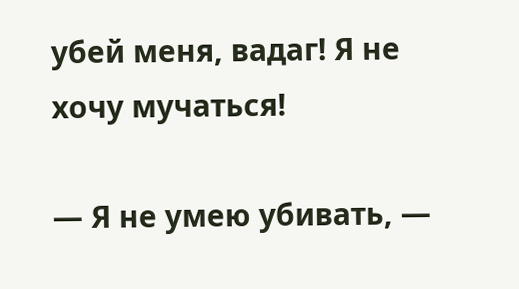убей меня, вадаг! Я не хочу мучаться!

— Я не умею убивать, —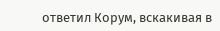ответил Корум, вскакивая в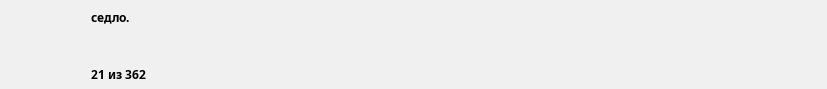седло.



21 из 362